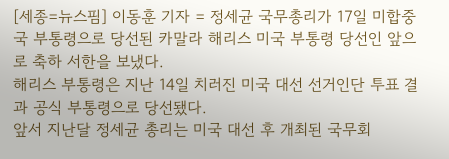[세종=뉴스핌] 이동훈 기자 = 정세균 국무총리가 17일 미합중국 부통령으로 당선된 카말라 해리스 미국 부통령 당선인 앞으로 축하 서한을 보냈다.
해리스 부통령은 지난 14일 치러진 미국 대선 선거인단 투표 결과 공식 부통령으로 당선됐다.
앞서 지난달 정세균 총리는 미국 대선 후 개최된 국무회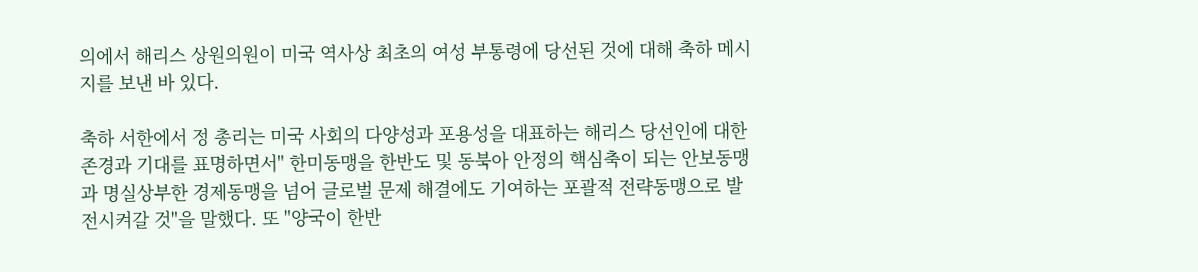의에서 해리스 상원의원이 미국 역사상 최초의 여성 부통령에 당선된 것에 대해 축하 메시지를 보낸 바 있다.

축하 서한에서 정 총리는 미국 사회의 다양성과 포용성을 대표하는 해리스 당선인에 대한 존경과 기대를 표명하면서" 한미동맹을 한반도 및 동북아 안정의 핵심축이 되는 안보동맹과 명실상부한 경제동맹을 넘어 글로벌 문제 해결에도 기여하는 포괄적 전략동맹으로 발전시켜갈 것"을 말했다. 또 "양국이 한반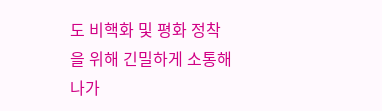도 비핵화 및 평화 정착을 위해 긴밀하게 소통해나가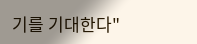기를 기대한다"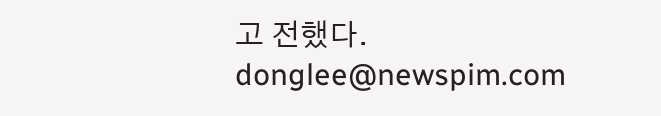고 전했다.
donglee@newspim.com